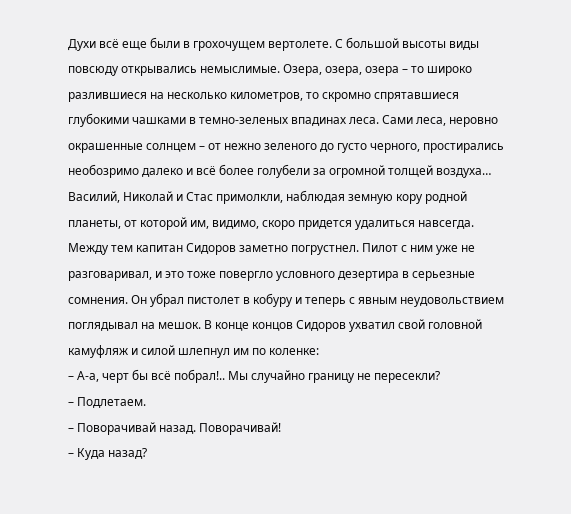Духи всё еще были в грохочущем вертолете. С большой высоты виды повсюду открывались немыслимые. Озера, озера, озера – то широко разлившиеся на несколько километров, то скромно спрятавшиеся глубокими чашками в темно-зеленых впадинах леса. Сами леса, неровно окрашенные солнцем – от нежно зеленого до густо черного, простирались необозримо далеко и всё более голубели за огромной толщей воздуха… Василий, Николай и Стас примолкли, наблюдая земную кору родной планеты, от которой им, видимо, скоро придется удалиться навсегда.
Между тем капитан Сидоров заметно погрустнел. Пилот с ним уже не разговаривал, и это тоже повергло условного дезертира в серьезные сомнения. Он убрал пистолет в кобуру и теперь с явным неудовольствием поглядывал на мешок. В конце концов Сидоров ухватил свой головной камуфляж и силой шлепнул им по коленке:
– А-а, черт бы всё побрал!.. Мы случайно границу не пересекли?
– Подлетаем.
– Поворачивай назад. Поворачивай!
– Куда назад?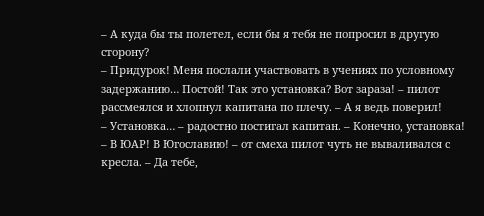– А куда бы ты полетел, если бы я тебя не попросил в другую сторону?
– Придурок! Меня послали участвовать в учениях по условному задержанию… Постой! Так это установка? Вот зараза! – пилот рассмеялся и хлопнул капитана по плечу. – А я ведь поверил!
– Установка… – радостно постигал капитан. – Конечно, установка!
– В ЮАР! В Югославию! – от смеха пилот чуть не вываливался с кресла. – Да тебе,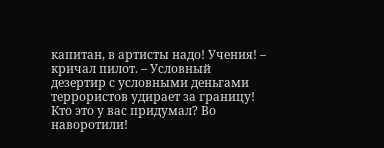капитан, в артисты надо! Учения! – кричал пилот. – Условный дезертир с условными деньгами террористов удирает за границу! Кто это у вас придумал? Во наворотили!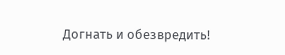Догнать и обезвредить!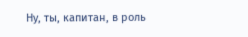Ну, ты, капитан, в роль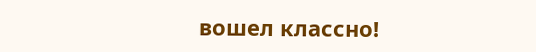вошел классно!